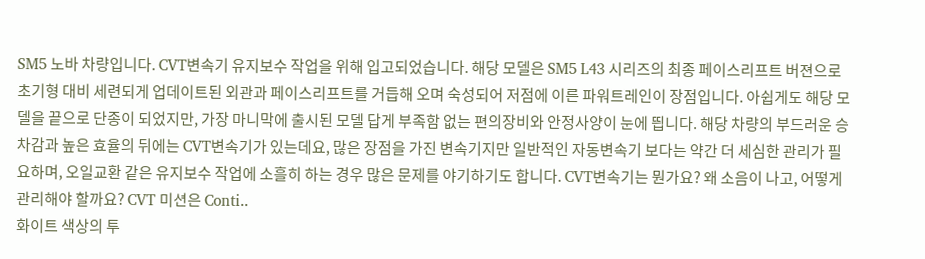SM5 노바 차량입니다. CVT변속기 유지보수 작업을 위해 입고되었습니다. 해당 모델은 SM5 L43 시리즈의 최종 페이스리프트 버젼으로 초기형 대비 세련되게 업데이트된 외관과 페이스리프트를 거듭해 오며 숙성되어 저점에 이른 파워트레인이 장점입니다. 아쉽게도 해당 모델을 끝으로 단종이 되었지만, 가장 마니막에 출시된 모델 답게 부족함 없는 편의장비와 안정사양이 눈에 띕니다. 해당 차량의 부드러운 승차감과 높은 효율의 뒤에는 CVT변속기가 있는데요, 많은 장점을 가진 변속기지만 일반적인 자동변속기 보다는 약간 더 세심한 관리가 필요하며, 오일교환 같은 유지보수 작업에 소흘히 하는 경우 많은 문제를 야기하기도 합니다. CVT변속기는 뭔가요? 왜 소음이 나고, 어떻게 관리해야 할까요? CVT 미션은 Conti..
화이트 색상의 투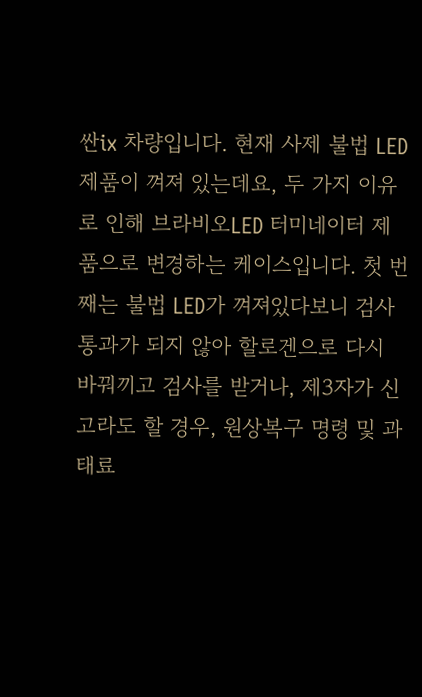싼ix 차량입니다. 현재 사제 불법 LED 제품이 껴져 있는데요, 두 가지 이유로 인해 브라비오LED 터미네이터 제품으로 변경하는 케이스입니다. 첫 번째는 불법 LED가 껴져있다보니 검사통과가 되지 않아 할로겐으로 다시 바꿔끼고 검사를 받거나, 제3자가 신고라도 할 경우, 원상복구 명령 및 과태료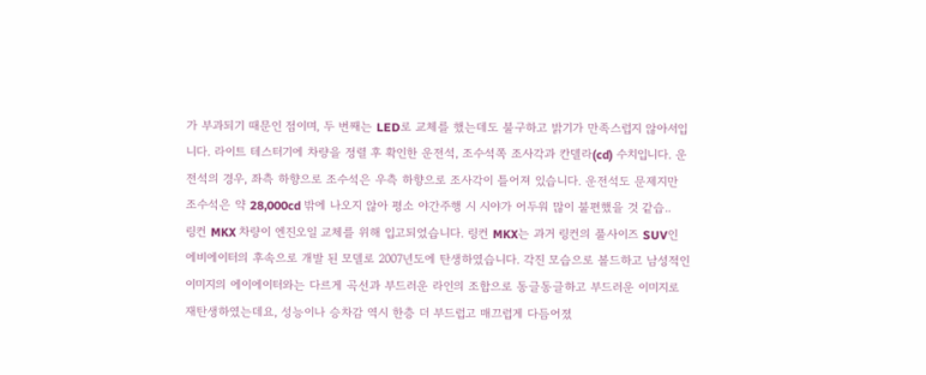가 부과되기 때문인 점이며, 두 번째는 LED로 교체를 했는데도 불구하고 밝기가 만족스럽지 않아서입니다. 라이트 테스터기에 차량을 정렬 후 확인한 운전석, 조수석쪽 조사각과 칸델라(cd) 수치입니다. 운전석의 경우, 좌측 하향으로 조수석은 우측 하향으로 조사각이 틀어져 있습니다. 운전석도 문제지만 조수석은 약 28,000cd 밖에 나오지 않아 평소 야간주행 시 시야가 어두워 많이 불편했을 것 같습..
링컨 MKX 차량이 엔진오일 교체를 위해 입고되었습니다. 링컨 MKX는 과거 링컨의 풀사이즈 SUV인 에비에이터의 후속으로 개발 된 모델로 2007년도에 탄생하였습니다. 각진 모습으로 볼드하고 남성적인 이미지의 에이에이터와는 다르게 곡선과 부드러운 라인의 조합으로 동글동글하고 부드러운 이미지로 재탄생하였는데요, 성능이나 승차감 역시 한층 더 부드럽고 매끄럽게 다듬어졌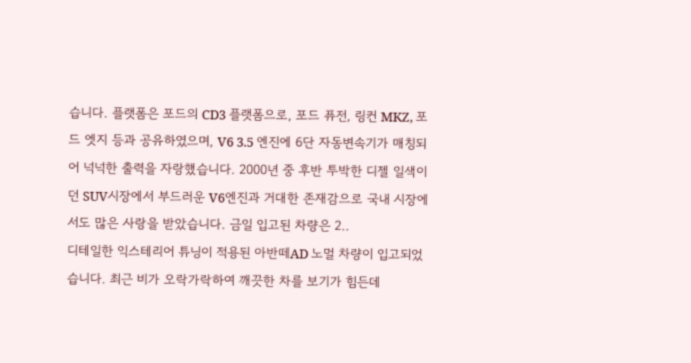습니다. 플랫폼은 포드의 CD3 플랫폼으로, 포드 퓨전, 링컨 MKZ, 포드 엣지 등과 공유하였으며, V6 3.5 엔진에 6단 자동변속기가 매칭되어 넉넉한 출력을 자랑했습니다. 2000년 중 후반 투박한 디젤 일색이던 SUV시장에서 부드러운 V6엔진과 거대한 존재감으로 국내 시장에서도 많은 사랑을 받았습니다. 금일 입고된 차량은 2..
디테일한 익스테리어 튜닝이 적용된 아반떼AD 노멀 차량이 입고되었습니다. 최근 비가 오락가락하여 깨끗한 차를 보기가 힘든데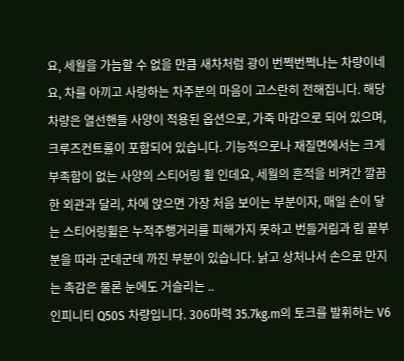요, 세월을 가늠할 수 없을 만큼 새차처럼 광이 번쩍번쩍나는 차량이네요, 차를 아끼고 사랑하는 차주분의 마음이 고스란히 전해집니다. 해당 차량은 열선핸들 사양이 적용된 옵션으로, 가죽 마감으로 되어 있으며, 크루즈컨트롤이 포함되어 있습니다. 기능적으로나 재질면에서는 크게 부족함이 없는 사양의 스티어링 휠 인데요, 세월의 흔적을 비켜간 깔끔한 외관과 달리, 차에 앉으면 가장 처음 보이는 부분이자, 매일 손이 닿는 스티어링휠은 누적주행거리를 피해가지 못하고 번들거림과 림 끝부분을 따라 군데군데 까진 부분이 있습니다. 낡고 상처나서 손으로 만지는 촉감은 물론 눈에도 거슬리는 ..
인피니티 Q50S 차량입니다. 306마력 35.7kg.m의 토크를 발휘하는 V6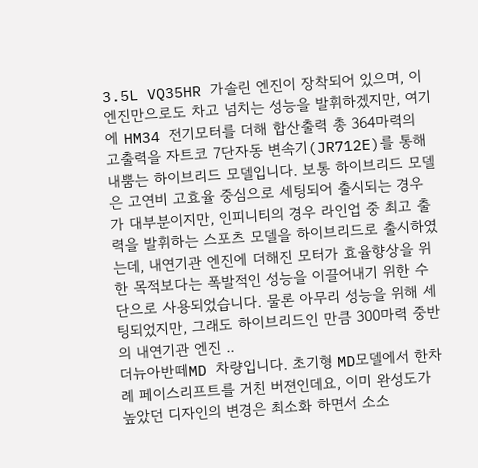3.5L VQ35HR 가솔린 엔진이 장착되어 있으며, 이 엔진만으로도 차고 넘치는 성능을 발휘하겠지만, 여기에 HM34 전기모터를 더해 합산출력 총 364마력의 고출력을 자트코 7단자동 변속기(JR712E)를 통해 내뿜는 하이브리드 모델입니다. 보통 하이브리드 모델은 고연비 고효율 중심으로 세팅되어 출시되는 경우가 대부분이지만, 인피니티의 경우 라인업 중 최고 출력을 발휘하는 스포츠 모델을 하이브리드로 출시하였는데, 내연기관 엔진에 더해진 모터가 효율향상을 위한 목적보다는 폭발적인 성능을 이끌어내기 위한 수단으로 사용되었습니다. 물론 아무리 성능을 위해 세팅되었지만, 그래도 하이브리드인 만큼 300마력 중반의 내연기관 엔진 ..
더뉴아반떼MD 차량입니다. 초기형 MD모델에서 한차례 페이스리프트를 거친 버젼인데요, 이미 완성도가 높았던 디자인의 변경은 최소화 하면서 소소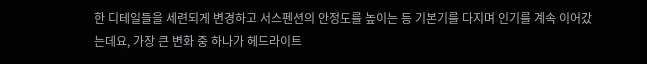한 디테일들을 세련되게 변경하고 서스펜션의 안정도를 높이는 등 기본기를 다지며 인기를 계속 이어갔는데요, 가장 큰 변화 중 하나가 헤드라이트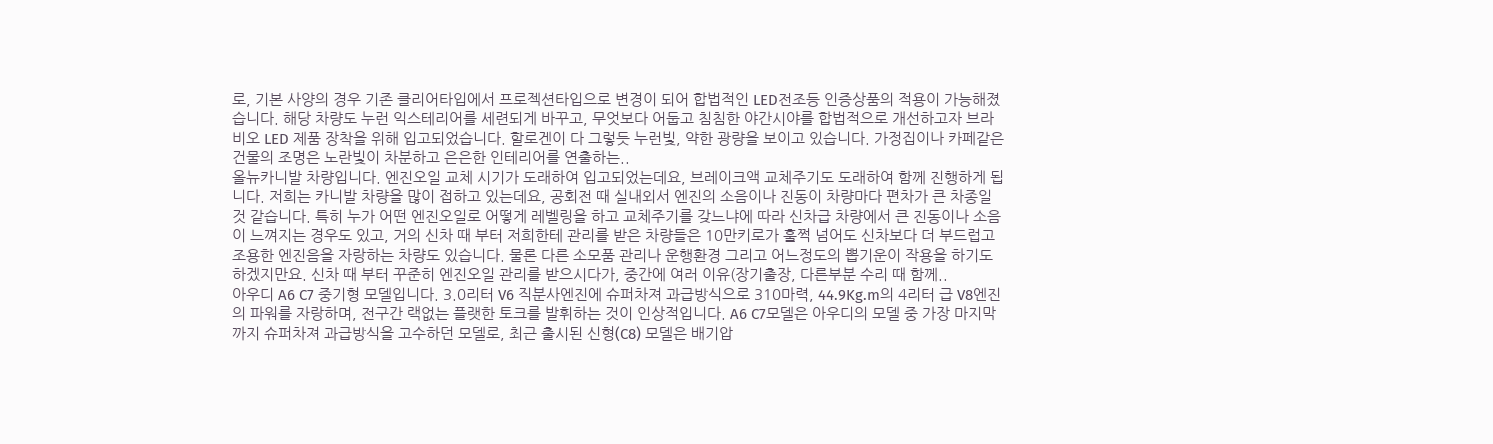로, 기본 사양의 경우 기존 클리어타입에서 프로젝션타입으로 변경이 되어 합법적인 LED전조등 인증상품의 적용이 가능해졌습니다. 해당 차량도 누런 익스테리어를 세련되게 바꾸고, 무엇보다 어둡고 침침한 야간시야를 합법적으로 개선하고자 브라비오 LED 제품 장착을 위해 입고되었습니다. 할로겐이 다 그렇듯 누런빛, 약한 광량을 보이고 있습니다. 가정집이나 카페같은 건물의 조명은 노란빛이 차분하고 은은한 인테리어를 연출하는..
올뉴카니발 차량입니다. 엔진오일 교체 시기가 도래하여 입고되었는데요, 브레이크액 교체주기도 도래하여 함께 진행하게 됩니다. 저희는 카니발 차량을 많이 접하고 있는데요, 공회전 때 실내외서 엔진의 소음이나 진동이 차량마다 편차가 큰 차종일 것 같습니다. 특히 누가 어떤 엔진오일로 어떻게 레벨링을 하고 교체주기를 갖느냐에 따라 신차급 차량에서 큰 진동이나 소음이 느껴지는 경우도 있고, 거의 신차 때 부터 저희한테 관리를 받은 차량들은 10만키로가 훌쩍 넘어도 신차보다 더 부드럽고 조용한 엔진음을 자랑하는 차량도 있습니다. 물론 다른 소모품 관리나 운행환경 그리고 어느정도의 뽑기운이 작용을 하기도 하겠지만요. 신차 때 부터 꾸준히 엔진오일 관리를 받으시다가, 중간에 여러 이유(장기출장, 다른부분 수리 때 함께..
아우디 A6 C7 중기형 모델입니다. 3.0리터 V6 직분사엔진에 슈퍼차져 과급방식으로 310마력, 44.9Kg.m의 4리터 급 V8엔진의 파워를 자랑하며, 전구간 랙없는 플랫한 토크를 발휘하는 것이 인상적입니다. A6 C7모델은 아우디의 모델 중 가장 마지막 까지 슈퍼차져 과급방식을 고수하던 모델로, 최근 출시된 신형(C8) 모델은 배기압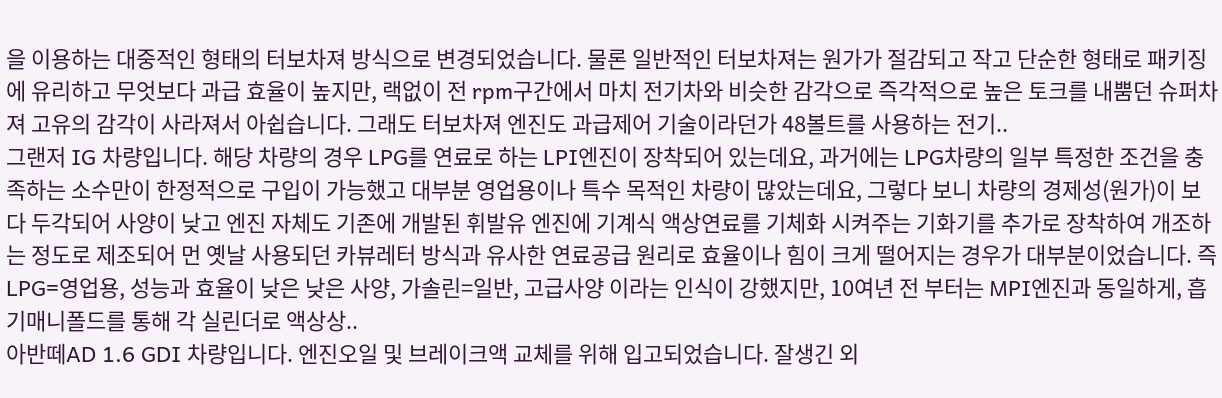을 이용하는 대중적인 형태의 터보차져 방식으로 변경되었습니다. 물론 일반적인 터보차져는 원가가 절감되고 작고 단순한 형태로 패키징에 유리하고 무엇보다 과급 효율이 높지만, 랙없이 전 rpm구간에서 마치 전기차와 비슷한 감각으로 즉각적으로 높은 토크를 내뿜던 슈퍼차져 고유의 감각이 사라져서 아쉽습니다. 그래도 터보차져 엔진도 과급제어 기술이라던가 48볼트를 사용하는 전기..
그랜저 IG 차량입니다. 해당 차량의 경우 LPG를 연료로 하는 LPI엔진이 장착되어 있는데요, 과거에는 LPG차량의 일부 특정한 조건을 충족하는 소수만이 한정적으로 구입이 가능했고 대부분 영업용이나 특수 목적인 차량이 많았는데요, 그렇다 보니 차량의 경제성(원가)이 보다 두각되어 사양이 낮고 엔진 자체도 기존에 개발된 휘발유 엔진에 기계식 액상연료를 기체화 시켜주는 기화기를 추가로 장착하여 개조하는 정도로 제조되어 먼 옛날 사용되던 카뷰레터 방식과 유사한 연료공급 원리로 효율이나 힘이 크게 떨어지는 경우가 대부분이었습니다. 즉 LPG=영업용, 성능과 효율이 낮은 낮은 사양, 가솔린=일반, 고급사양 이라는 인식이 강했지만, 10여년 전 부터는 MPI엔진과 동일하게, 흡기매니폴드를 통해 각 실린더로 액상상..
아반떼AD 1.6 GDI 차량입니다. 엔진오일 및 브레이크액 교체를 위해 입고되었습니다. 잘생긴 외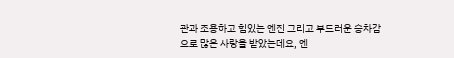관과 조용하고 힘있는 엔진 그리고 부드러운 승차감으로 많은 사랑을 받았는데요, 엔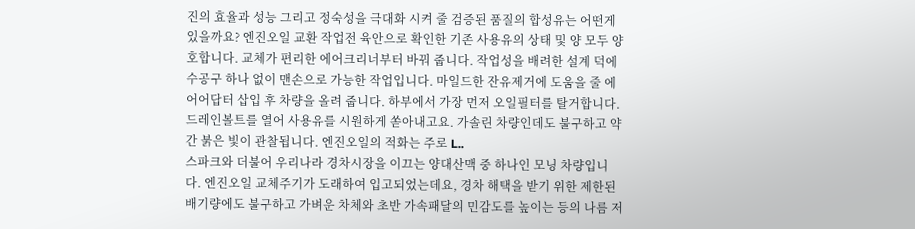진의 효율과 성능 그리고 정숙성을 극대화 시켜 줄 검증된 품질의 합성유는 어떤게 있을까요? 엔진오일 교환 작업전 육안으로 확인한 기존 사용유의 상태 및 양 모두 양호합니다. 교체가 편리한 에어크리너부터 바꿔 줍니다. 작업성을 배려한 설계 덕에 수공구 하나 없이 맨손으로 가능한 작업입니다. 마일드한 잔유제거에 도움을 줄 에어어답터 삽입 후 차량을 올려 줍니다. 하부에서 가장 먼저 오일필터를 탈거합니다. 드레인볼트를 열어 사용유를 시원하게 쏟아내고요. 가솔린 차량인데도 불구하고 약간 붉은 빛이 관찰됩니다. 엔진오일의 적화는 주로 L..
스파크와 더불어 우리나라 경차시장을 이끄는 양대산맥 중 하나인 모닝 차량입니다. 엔진오일 교체주기가 도래하여 입고되었는데요, 경차 해택을 받기 위한 제한된 배기량에도 불구하고 가벼운 차체와 초반 가속패달의 민감도를 높이는 등의 나름 저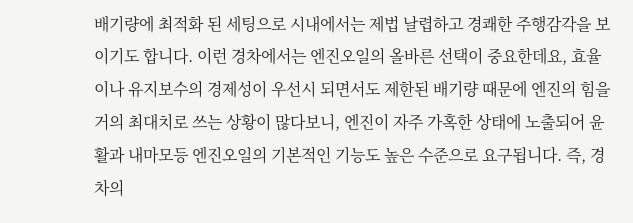배기량에 최적화 된 세팅으로 시내에서는 제법 날렵하고 경쾌한 주행감각을 보이기도 합니다. 이런 경차에서는 엔진오일의 올바른 선택이 중요한데요, 효율이나 유지보수의 경제성이 우선시 되면서도 제한된 배기량 때문에 엔진의 힘을 거의 최대치로 쓰는 상황이 많다보니, 엔진이 자주 가혹한 상태에 노출되어 윤활과 내마모등 엔진오일의 기본적인 기능도 높은 수준으로 요구됩니다. 즉, 경차의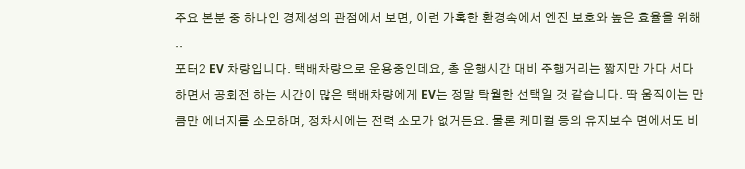주요 본분 중 하나인 경제성의 관점에서 보면, 이런 가혹한 환경속에서 엔진 보호와 높은 효율을 위해 ..
포터2 EV 차량입니다. 택배차량으로 운용중인데요, 총 운행시간 대비 주행거리는 짧지만 가다 서다 하면서 공회전 하는 시간이 많은 택배차량에게 EV는 정말 탁월한 선택일 것 같습니다. 딱 움직이는 만큼만 에너지를 소모하며, 정차시에는 전력 소모가 없거든요. 물론 케미컬 등의 유지보수 면에서도 비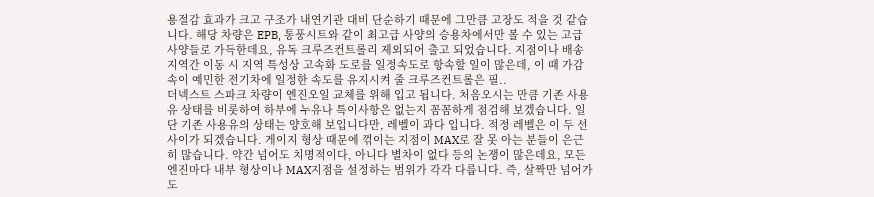용절감 효과가 크고 구조가 내연기관 대비 단순하기 때문에 그만큼 고장도 적을 것 같습니다. 해당 차량은 EPB, 통풍시트와 같이 최고급 사양의 승용차에서만 볼 수 있는 고급 사양들로 가득한데요, 유독 크루즈컨트롤리 제외되어 출고 되었습니다. 지점이나 배송 지역간 이동 시 지역 특성상 고속화 도로를 일정속도로 항속할 일이 많은데, 이 때 가감속이 예민한 전기차에 일정한 속도를 유지시켜 줄 크루즈컨트롤은 필..
더넥스트 스파크 차량이 엔진오일 교체를 위해 입고 됩니다. 처음오시는 만큼 기존 사용유 상태를 비롯하여 하부에 누유나 특이사항은 없는지 꼼꼼하게 점검해 보겠습니다. 일단 기존 사용유의 상태는 양호해 보입니다만, 레벨이 과다 입니다. 적정 레벨은 이 두 선 사이가 되겠습니다. 게이지 형상 때문에 꺾이는 지점이 MAX로 잘 못 아는 분들이 은근히 많습니다. 약간 넘어도 치명적이다, 아니다 별차이 없다 등의 논쟁이 많은데요, 모든 엔진마다 내부 형상이나 MAX지점을 설정하는 범위가 각각 다릅니다. 즉, 살짝만 넘어가도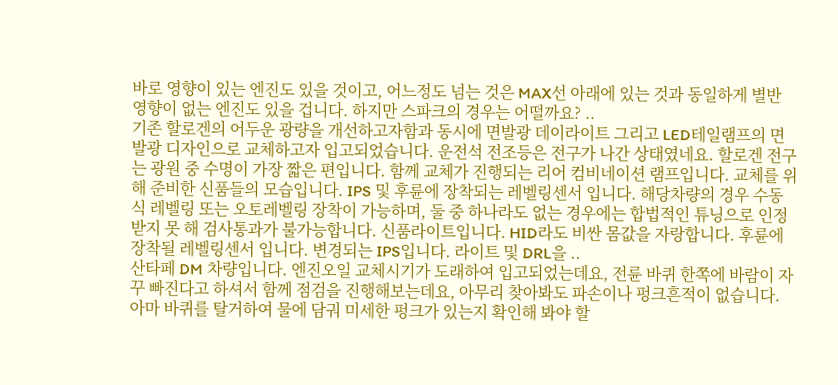바로 영향이 있는 엔진도 있을 것이고, 어느정도 넘는 것은 MAX선 아래에 있는 것과 동일하게 별반 영향이 없는 엔진도 있을 겁니다. 하지만 스파크의 경우는 어떨까요? ..
기존 할로겐의 어두운 광량을 개선하고자함과 동시에 면발광 데이라이트 그리고 LED테일램프의 면발광 디자인으로 교체하고자 입고되었습니다. 운전석 전조등은 전구가 나간 상태였네요. 할로겐 전구는 광원 중 수명이 가장 짧은 편입니다. 함께 교체가 진행되는 리어 컴비네이션 램프입니다. 교체를 위해 준비한 신품들의 모습입니다. IPS 및 후륜에 장착되는 레벨링센서 입니다. 해당차량의 경우 수동식 레벨링 또는 오토레벨링 장착이 가능하며, 둘 중 하나라도 없는 경우에는 합법적인 튜닝으로 인정받지 못 해 검사통과가 불가능합니다. 신품라이트입니다. HID라도 비싼 몸값을 자랑합니다. 후륜에 장착될 레벨링센서 입니다. 변경되는 IPS입니다. 라이트 및 DRL을 ..
산타페 DM 차량입니다. 엔진오일 교체시기가 도래하여 입고되었는데요, 전륜 바퀴 한쪽에 바람이 자꾸 빠진다고 하셔서 함께 점검을 진행해보는데요, 아무리 찾아봐도 파손이나 펑크흔적이 없습니다. 아마 바퀴를 탈거하여 물에 담궈 미세한 펑크가 있는지 확인해 봐야 할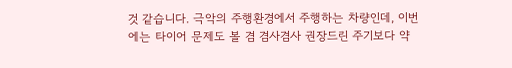것 같습니다. 극악의 주행환경에서 주행하는 차량인데, 이번에는 타이어 문제도 볼 겸 겸사겸사 권장드린 주기보다 약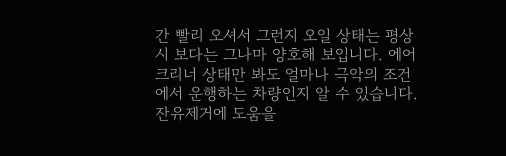간 빨리 오셔서 그런지 오일 상태는 평상시 보다는 그나마 양호해 보입니다. 에어크리너 상태만 봐도 얼마나 극악의 조건에서 운행하는 차량인지 알 수 있습니다. 잔유제거에 도움을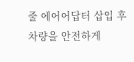줄 에어어답터 삽입 후 차량을 안전하게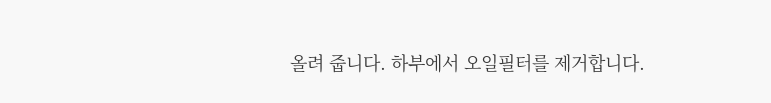올려 줍니다. 하부에서 오일필터를 제거합니다.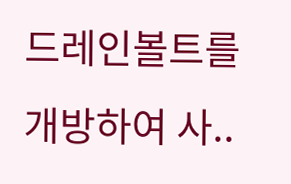드레인볼트를 개방하여 사..